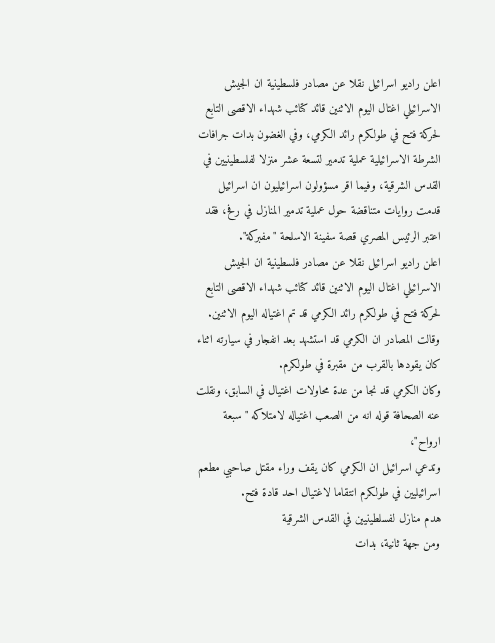اعلن راديو اسرائيل نقلا عن مصادر فلسطينية ان الجيش الاسرائيلي اغتال اليوم الاثنين قائد كتائب شهداء الاقصى التابع لحركة فتح في طولكرم رائد الكرمي، وفي الغضون بدات جرافات الشرطة الاسرائيلية عملية تدمير لتسعة عشر منزلا لفلسطينيين في القدس الشرقية، وفيما اقر مسؤولون اسرائيليون ان اسرائيل قدمت روايات متناقضة حول عملية تدمير المنازل في رفح، فقد اعتبر الرئيس المصري قصة سفينة الاسلحة "مفبركة".
اعلن راديو اسرائيل نقلا عن مصادر فلسطينية ان الجيش الاسرائيلي اغتال اليوم الاثنين قائد كتائب شهداء الاقصى التابع لحركة فتح في طولكرم رائد الكرمي قد تم اغتياله اليوم الاثنين.
وقالت المصادر ان الكرمي قد استشهد بعد انفجار في سيارته اثناء كان يقودها بالقرب من مقبرة في طولكرم.
وكان الكرمي قد نجا من عدة محاولات اغتيال في السابق، ونقلت عنه الصحافة قوله انه من الصعب اغتياله لامتلاكه "سبعة ارواح"،
وتدعي اسرائيل ان الكرمي كان يقف وراء مقتل صاحبي مطعم اسرائيليين في طولكرم انتقاما لاغتيال احد قادة فتح.
هدم منازل لفسلطينيين في القدس الشرقية
ومن جهة ثانية، بدات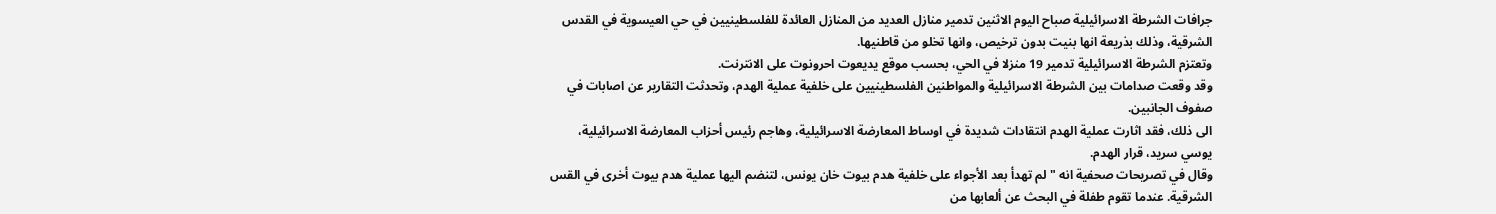جرافات الشرطة الاسرائيلية صباح اليوم الاثنين تدمير منازل العديد من المنازل العائدة للفلسطينيين في حي العيسوية في القدس الشرقية، وذلك بذريعة انها بنيت بدون ترخيص، وانها تخلو من قاطنيها.
وتعتزم الشرطة الاسرائيلية تدمير 19 منزلا في الحي، بحسب موقع يديعوت احرونوت على الانترنت.
وقد وقعت صدامات بين الشرطة الاسرائيلية والمواطنين الفلسطينيين على خلفية عملية الهدم، وتحدثت التقارير عن اصابات في صفوف الجانبين.
الى ذلك، فقد اثارت عملية الهدم انتقادات شديدة في اوساط المعارضة الاسرائيلية، وهاجم رئيس أحزاب المعارضة الاسرائيلية، يوسي سريد، قرار الهدم.
وقال في تصريحات صحفية انه "لم تهدأ بعد الأجواء على خلفية هدم بيوت خان يونس، لتنضم اليها عملية هدم بيوت أخرى في القس الشرقية. عندما تقوم طفلة في البحث عن ألعابها من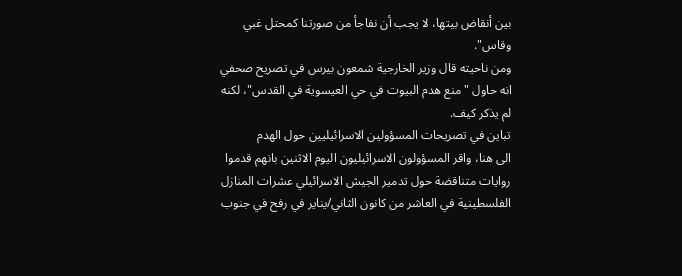بين أنقاض بيتها، لا يجب أن نفاجأ من صورتنا كمحتل غبي وقاس".
ومن ناحيته قال وزير الخارجية شمعون بيرس في تصريح صحفي انه حاول "منع هدم البيوت في حي العيسوية في القدس"، لكنه لم يذكر كيف.
تباين في تصريحات المسؤولين الاسرائيليين حول الهدم
الى هنا، واقر المسؤولون الاسرائيليون اليوم الاثنين بانهم قدموا روايات متناقضة حول تدمير الجيش الاسرائيلي عشرات المنازل الفلسطينية في العاشر من كانون الثاني/يناير في رفح في جنوب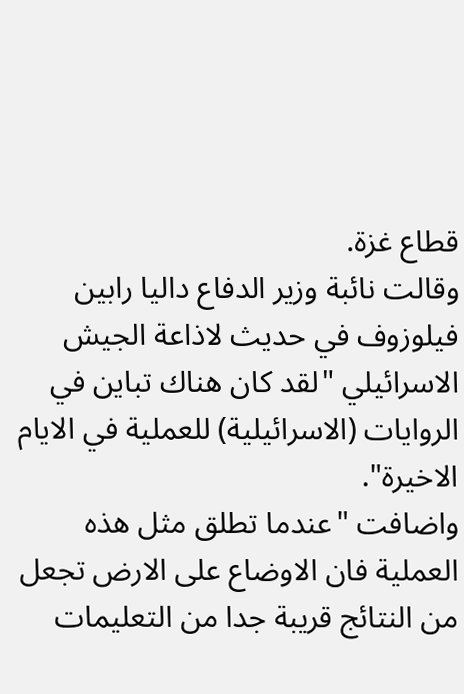قطاع غزة.
وقالت نائبة وزير الدفاع داليا رابين فيلوزوف في حديث لاذاعة الجيش الاسرائيلي "لقد كان هناك تباين في الروايات (الاسرائيلية) للعملية في الايام الاخيرة".
واضافت "عندما تطلق مثل هذه العملية فان الاوضاع على الارض تجعل من النتائج قريبة جدا من التعليمات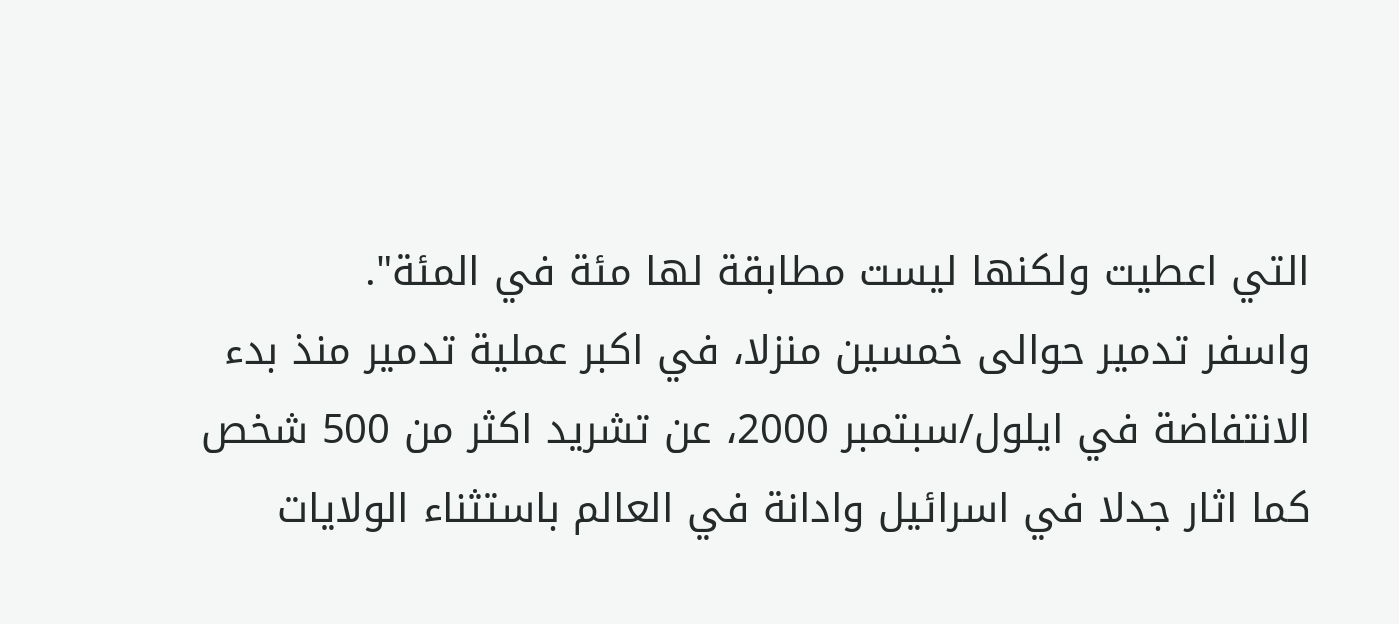التي اعطيت ولكنها ليست مطابقة لها مئة في المئة".
واسفر تدمير حوالى خمسين منزلا، في اكبر عملية تدمير منذ بدء الانتفاضة في ايلول/سبتمبر 2000، عن تشريد اكثر من 500 شخص كما اثار جدلا في اسرائيل وادانة في العالم باستثناء الولايات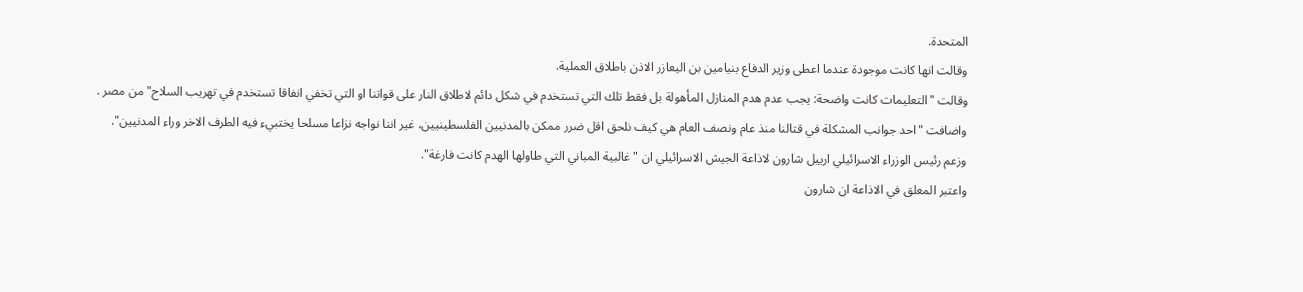المتحدة.
وقالت انها كانت موجودة عندما اعطى وزير الدفاع بنيامين بن اليعازر الاذن باطلاق العملية.
وقالت "التعليمات كانت واضحة: يجب عدم هدم المنازل المأهولة بل فقط تلك التي تستخدم في شكل دائم لاطلاق النار على قواتنا او التي تخفي انفاقا تستخدم في تهريب السلاح" من مصر .
واضافت "احد جوانب المشكلة في قتالنا منذ عام ونصف العام هي كيف نلحق اقل ضرر ممكن بالمدنيين الفلسطينيين، غير اننا نواجه نزاعا مسلحا يختبيء فيه الطرف الاخر وراء المدنيين".
وزعم رئيس الوزراء الاسرائيلي ارييل شارون لاذاعة الجيش الاسرائيلي ان "غالبية المباني التي طاولها الهدم كانت فارغة".
واعتبر المعلق في الاذاعة ان شارون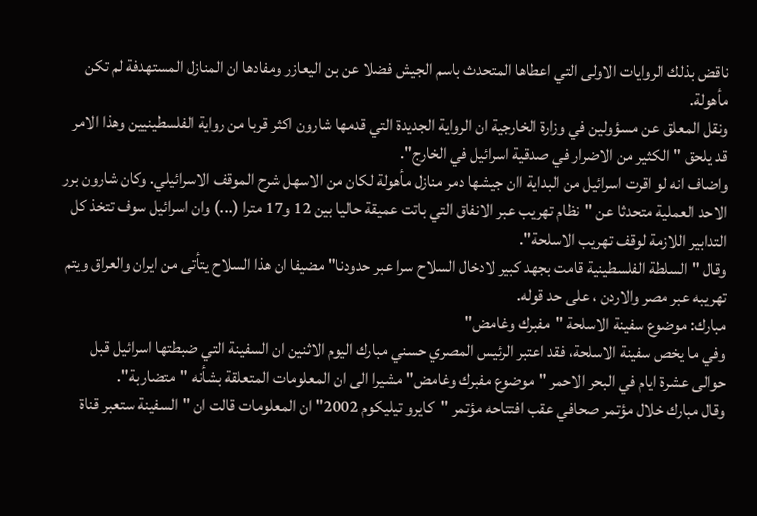ناقض بذلك الروايات الاولى التي اعطاها المتحدث باسم الجيش فضلا عن بن اليعازر ومفادها ان المنازل المستهدفة لم تكن مأهولة.
ونقل المعلق عن مسؤولين في وزارة الخارجية ان الرواية الجديدة التي قدمها شارون اكثر قربا من رواية الفلسطينيين وهذا الامر قد يلحق "الكثير من الاضرار في صدقية اسرائيل في الخارج".
واضاف انه لو اقرت اسرائيل من البداية اان جيشها دمر منازل مأهولة لكان من الاسهل شرح الموقف الاسرائيلي. وكان شارون برر الاحد العملية متحدثا عن "نظام تهريب عبر الانفاق التي باتت عميقة حاليا بين 12 و17 مترا (...) وان اسرائيل سوف تتخذ كل التدابير اللازمة لوقف تهريب الاسلحة".
وقال "السلطة الفلسطينية قامت بجهد كبير لادخال السلاح سرا عبر حدودنا" مضيفا ان هذا السلاح يتأتى من ايران والعراق ويتم تهريبه عبر مصر والاردن ، على حد قوله.
مبارك: موضوع سفينة الاسلحة "مفبرك وغامض"
وفي ما يخص سفينة الاسلحة، فقد اعتبر الرئيس المصري حسني مبارك اليوم الاثنين ان السفينة التي ضبطتها اسرائيل قبل حوالى عشرة ايام في البحر الاحمر "موضوع مفبرك وغامض" مشيرا الى ان المعلومات المتعلقة بشأنه "متضاربة".
وقال مبارك خلال مؤتمر صحافي عقب افتتاحه مؤتمر "كايرو تيليكوم 2002" ان المعلومات قالت ان "السفينة ستعبر قناة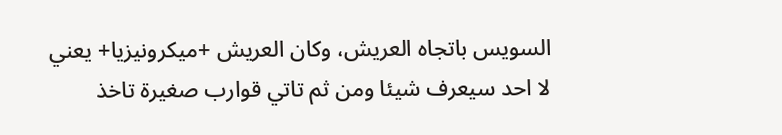السويس باتجاه العريش، وكان العريش +ميكرونيزيا+ يعني لا احد سيعرف شيئا ومن ثم تاتي قوارب صغيرة تاخذ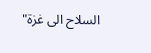السلاح الى غزة"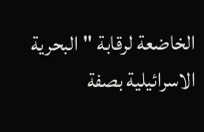الخاضعة لرقابة "البحرية الاسرائيلية بصفة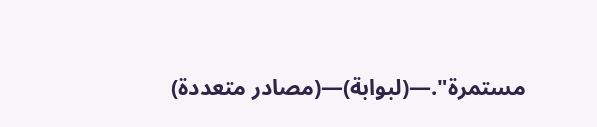مستمرة".—(لبوابة)—(مصادر متعددة)